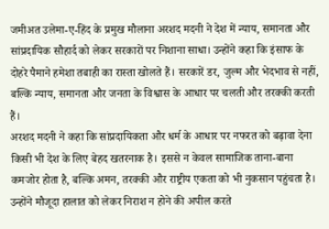जमीअत उलेमा-ए-हिंद के प्रमुख मौलाना अरशद मदनी ने देश में न्याय, समानता और सांप्रदायिक सौहार्द को लेकर सरकारों पर निशाना साधा। उन्होंने कहा कि इंसाफ के दोहरे पैमाने हमेशा तबाही का रास्ता खोलते हैं। सरकारें डर, जुल्म और भेदभाव से नहीं, बल्कि न्याय, समानता और जनता के विश्वास के आधार पर चलती और तरक्की करती हैं।
अरशद मदनी ने कहा कि सांप्रदायिकता और धर्म के आधार पर नफरत को बढ़ावा देना किसी भी देश के लिए बेहद खतरनाक है। इससे न केवल सामाजिक ताना-बाना कमजोर होता है, बल्कि अमन, तरक्की और राष्ट्रीय एकता को भी नुकसान पहुंचता है।
उन्होंने मौजूदा हालात को लेकर निराश न होने की अपील करते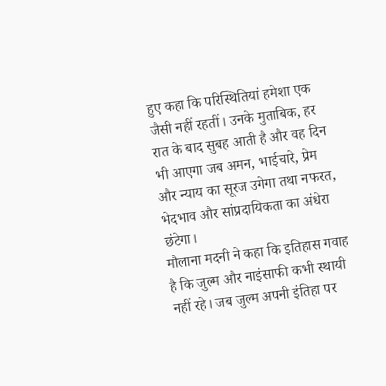हुए कहा कि परिस्थितियां हमेशा एक जैसी नहीं रहतीं। उनके मुताबिक, हर रात के बाद सुबह आती है और वह दिन भी आएगा जब अमन, भाईचारे, प्रेम और न्याय का सूरज उगेगा तथा नफरत, भेदभाव और सांप्रदायिकता का अंधेरा छंटेगा।
मौलाना मदनी ने कहा कि इतिहास गवाह है कि जुल्म और नाइंसाफी कभी स्थायी नहीं रहे। जब जुल्म अपनी इंतिहा पर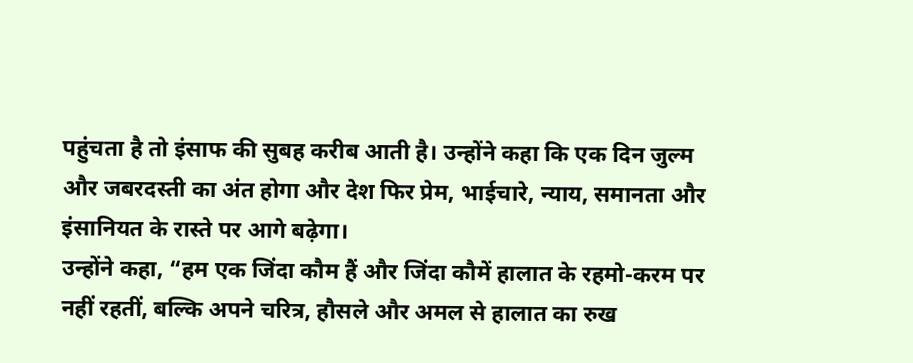पहुंचता है तो इंसाफ की सुबह करीब आती है। उन्होंने कहा कि एक दिन जुल्म और जबरदस्ती का अंत होगा और देश फिर प्रेम, भाईचारे, न्याय, समानता और इंसानियत के रास्ते पर आगे बढ़ेगा।
उन्होंने कहा, “हम एक जिंदा कौम हैं और जिंदा कौमें हालात के रहमो-करम पर नहीं रहतीं, बल्कि अपने चरित्र, हौसले और अमल से हालात का रुख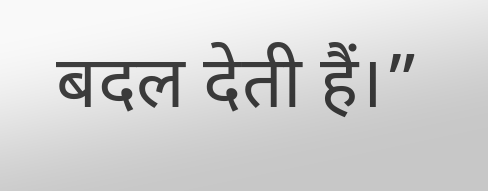बदल देती हैं।”